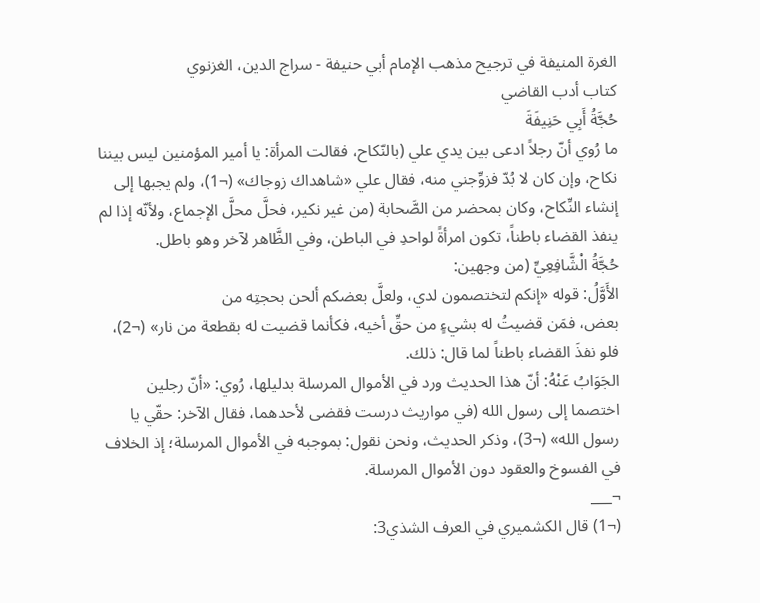الغرة المنيفة في ترجيح مذهب الإمام أبي حنيفة - سراج الدين، الغزنوي
كتاب أدب القاضي
حُجَّةُ أَبِي حَنِيفَةَ
ما رُوي أنّ رجلاً ادعى بين يدي علي (بالنّكاح، فقالت المرأة: يا أمير المؤمنين ليس بيننا نكاح، وإن كان لا بُدّ فزوِّجني منه، فقال علي «شاهداك زوجاك» (¬1)، ولم يجبها إلى إنشاء النِّكاح، وكان بمحضر من الصَّحابة (من غير نكير، فحلَّ محلَّ الإجماع، ولأنّه إذا لم ينفذ القضاء باطناً، تكون امرأةً لواحدِ في الباطن، وفي الظَّاهر لآخر وهو باطل.
حُجَّةُ الْشَّافِعِيِّ (من وجهين:
الأَوَّلُ: قوله «إنكم لتختصمون لدي، ولعلَّ بعضكم ألحن بحجتِه من
بعض، فمَن قضيتُ له بشيءٍ من حقِّ أخيه، فكأنما قضيت له بقطعة من نار» (¬2)، فلو نفذَ القضاء باطناً لما قال: ذلك.
الجَوَابُ عَنْهُ: أنّ هذا الحديث ورد في الأموال المرسلة بدليلها، رُوي: «أنّ رجلين اختصما إلى رسول الله (في مواريث درست فقضى لأحدهما، فقال الآخر: حقّي يا رسول الله» (¬3)، وذكر الحديث، ونحن نقول: بموجبه في الأموال المرسلة؛ إذ الخلاف في الفسوخ والعقود دون الأموال المرسلة.
¬___
(¬1) قال الكشميري في العرف الشذي3: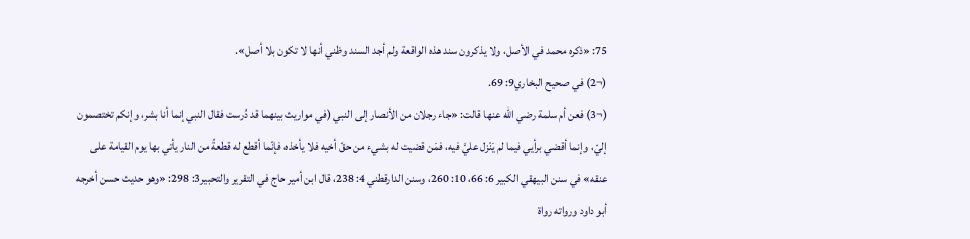75: «ذكره محمد في الأصل، ولا يذكرون سند هذه الواقعة ولم أجد السند وظني أنها لا تكون بلا أصل».
(¬2) في صحيح البخاري9: 69.
(¬3) فعن أم سلمة رضي الله عنها قالت: «جاء رجلان من الأنصار إلى النبي (في مواريث بينهما قد دُرست فقال النبي إنما أنا بشر، وإنكم تختصمون إليّ، وإنما أقضي برأيي فيما لم يَنْزل عليَّ فيه، فمَن قضيت له بشيء من حقّ أخيه فلا يأخذه، فإنّما أقطع له قطعةً من النار يأتي بها يوم القيامة على عنقه» في سنن البيهقي الكبير 6: 66، 10: 260، وسنن الدارقطني 4: 238، قال ابن أمير حاج في التقرير والتحبير3: 298: «وهو حديث حسن أخرجه أبو داود ورواته رواة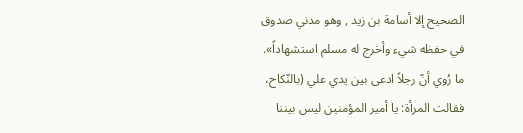الصحيح إلا أسامة بن زيد , وهو مدني صدوق في حفظه شيء وأخرج له مسلم استشهاداً».
ما رُوي أنّ رجلاً ادعى بين يدي علي (بالنّكاح، فقالت المرأة: يا أمير المؤمنين ليس بيننا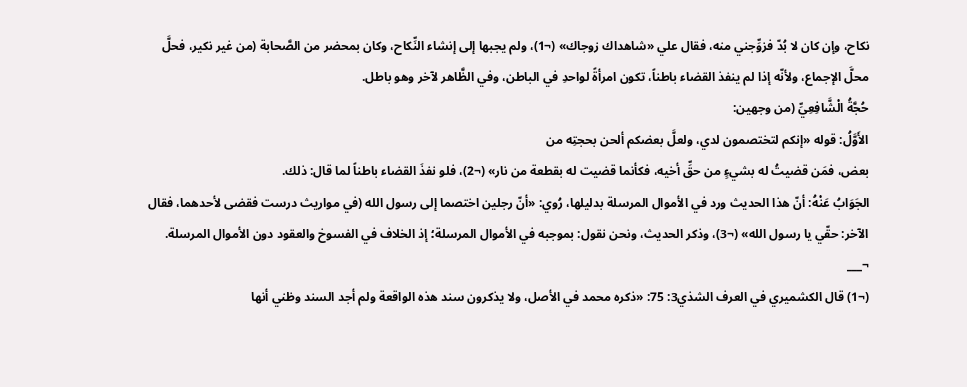نكاح، وإن كان لا بُدّ فزوِّجني منه، فقال علي «شاهداك زوجاك» (¬1)، ولم يجبها إلى إنشاء النِّكاح، وكان بمحضر من الصَّحابة (من غير نكير، فحلَّ محلَّ الإجماع، ولأنّه إذا لم ينفذ القضاء باطناً، تكون امرأةً لواحدِ في الباطن، وفي الظَّاهر لآخر وهو باطل.
حُجَّةُ الْشَّافِعِيِّ (من وجهين:
الأَوَّلُ: قوله «إنكم لتختصمون لدي، ولعلَّ بعضكم ألحن بحجتِه من
بعض، فمَن قضيتُ له بشيءٍ من حقِّ أخيه، فكأنما قضيت له بقطعة من نار» (¬2)، فلو نفذَ القضاء باطناً لما قال: ذلك.
الجَوَابُ عَنْهُ: أنّ هذا الحديث ورد في الأموال المرسلة بدليلها، رُوي: «أنّ رجلين اختصما إلى رسول الله (في مواريث درست فقضى لأحدهما، فقال الآخر: حقّي يا رسول الله» (¬3)، وذكر الحديث، ونحن نقول: بموجبه في الأموال المرسلة؛ إذ الخلاف في الفسوخ والعقود دون الأموال المرسلة.
¬___
(¬1) قال الكشميري في العرف الشذي3: 75: «ذكره محمد في الأصل، ولا يذكرون سند هذه الواقعة ولم أجد السند وظني أنها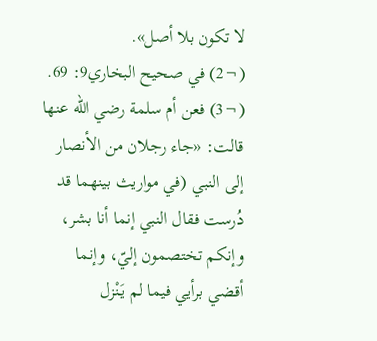لا تكون بلا أصل».
(¬2) في صحيح البخاري9: 69.
(¬3) فعن أم سلمة رضي الله عنها قالت: «جاء رجلان من الأنصار إلى النبي (في مواريث بينهما قد دُرست فقال النبي إنما أنا بشر، وإنكم تختصمون إليّ، وإنما أقضي برأيي فيما لم يَنْزل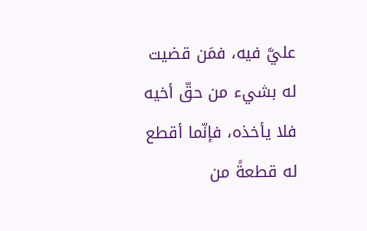عليَّ فيه، فمَن قضيت له بشيء من حقّ أخيه فلا يأخذه، فإنّما أقطع له قطعةً من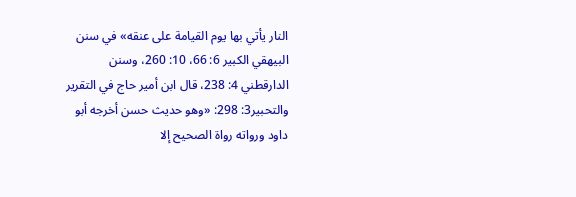النار يأتي بها يوم القيامة على عنقه» في سنن البيهقي الكبير 6: 66، 10: 260، وسنن الدارقطني 4: 238، قال ابن أمير حاج في التقرير والتحبير3: 298: «وهو حديث حسن أخرجه أبو داود ورواته رواة الصحيح إلا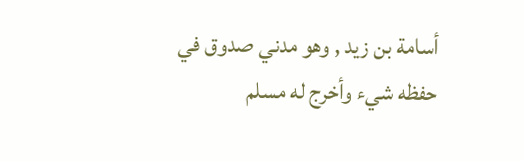أسامة بن زيد , وهو مدني صدوق في حفظه شيء وأخرج له مسلم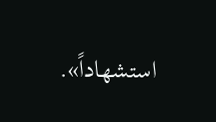استشهاداً».